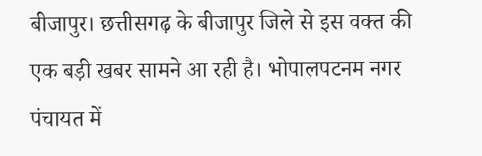बीजापुर। छत्तीसगढ़ के बीजापुर जिले से इस वक्त की एक बड़ी खबर सामने आ रही है। भोपालपटनम नगर पंचायत में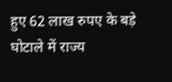हुए 62 लाख रुपए के बड़े घोटाले में राज्य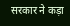सरकार ने कड़ा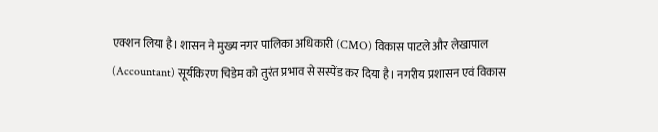एक्शन लिया है। शासन ने मुख्य नगर पालिका अधिकारी (CMO) विकास पाटले और लेखापाल (Accountant) सूर्यकिरण चिडेम को तुरंत प्रभाव से सस्पेंड कर दिया है। नगरीय प्रशासन एवं विकास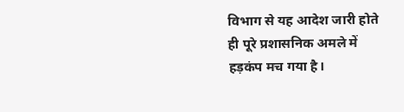विभाग से यह आदेश जारी होते ही पूरे प्रशासनिक अमले में हड़कंप मच गया है।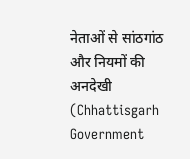नेताओं से सांठगांठ और नियमों की अनदेखी (Chhattisgarh Government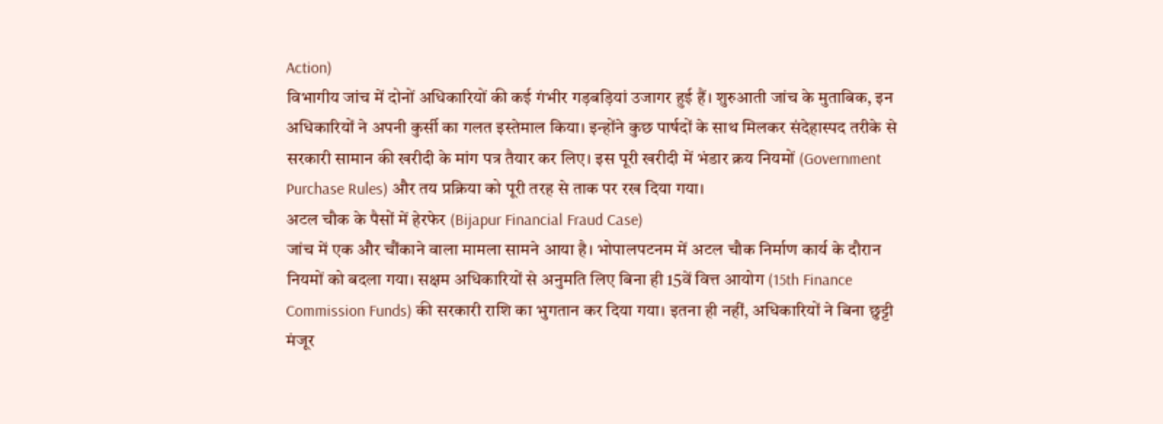Action)
विभागीय जांच में दोनों अधिकारियों की कई गंभीर गड़बड़ियां उजागर हुई हैं। शुरुआती जांच के मुताबिक, इन अधिकारियों ने अपनी कुर्सी का गलत इस्तेमाल किया। इन्होंने कुछ पार्षदों के साथ मिलकर संदेहास्पद तरीके से सरकारी सामान की खरीदी के मांग पत्र तैयार कर लिए। इस पूरी खरीदी में भंडार क्रय नियमों (Government Purchase Rules) और तय प्रक्रिया को पूरी तरह से ताक पर रख दिया गया।
अटल चौक के पैसों में हेरफेर (Bijapur Financial Fraud Case)
जांच में एक और चौंकाने वाला मामला सामने आया है। भोपालपटनम में अटल चौक निर्माण कार्य के दौरान नियमों को बदला गया। सक्षम अधिकारियों से अनुमति लिए बिना ही 15वें वित्त आयोग (15th Finance Commission Funds) की सरकारी राशि का भुगतान कर दिया गया। इतना ही नहीं, अधिकारियों ने बिना छुट्टी मंजूर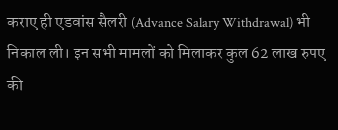कराए ही एडवांस सैलरी (Advance Salary Withdrawal) भी निकाल ली। इन सभी मामलों को मिलाकर कुल 62 लाख रुपए की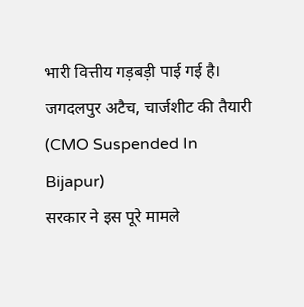भारी वित्तीय गड़बड़ी पाई गई है।
जगदलपुर अटैच, चार्जशीट की तैयारी (CMO Suspended In Bijapur)
सरकार ने इस पूरे मामले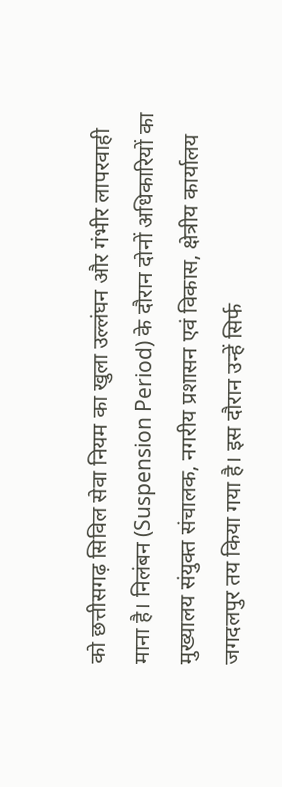को छत्तीसगढ़ सिविल सेवा नियम का खुला उल्लंघन और गंभीर लापरवाही माना है। निलंबन (Suspension Period) के दौरान दोनों अधिकारियों का मुख्यालय संयुक्त संचालक, नगरीय प्रशासन एवं विकास, क्षेत्रीय कार्यालय जगदलपुर तय किया गया है। इस दौरान उन्हें सिर्फ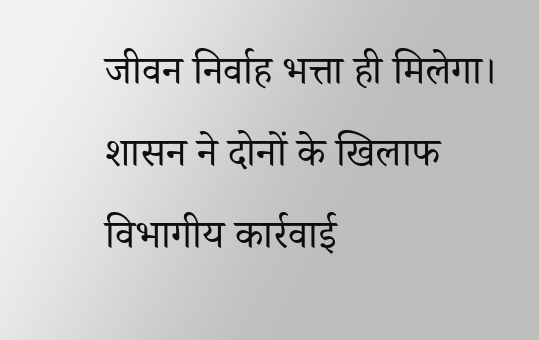जीवन निर्वाह भत्ता ही मिलेगा। शासन ने दोनों के खिलाफ विभागीय कार्रवाई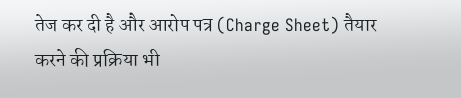तेज कर दी है और आरोप पत्र (Charge Sheet) तैयार करने की प्रक्रिया भी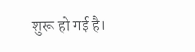शुरू हो गई है।